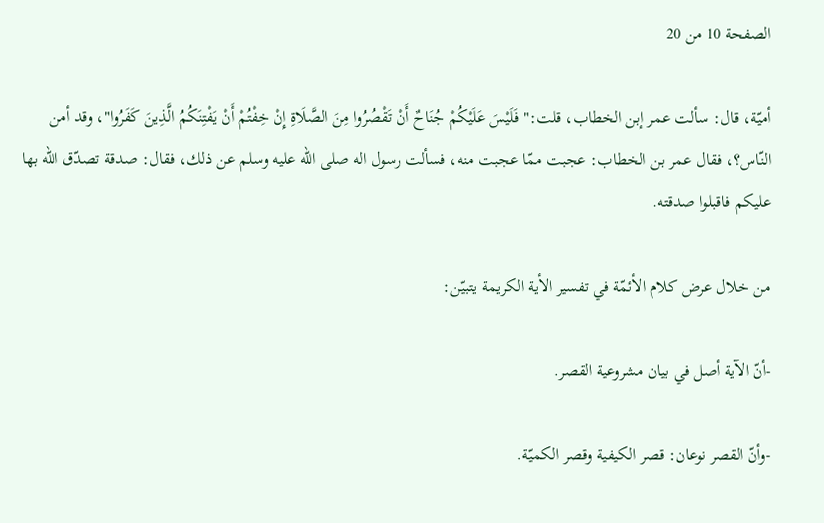الصفحة 10 من 20

أميّة، قال: سألت عمر إبن الخطاب، قلت:"فَلَيْسَ عَلَيْكُمْ جُنَاحٌ أَنْ تَقْصُرُوا مِنَ الصَّلَاةِ إِنْ خِفْتُمْ أَنْ يَفْتِنَكُمُ الَّذِينَ كَفَرُوا"، وقد أمن النّاس؟، فقال عمر بن الخطاب: عجبت ممّا عجبت منه، فسألت رسول اله صلى الله عليه وسلم عن ذلك، فقال: صدقة تصدّق الله بها عليكم فاقبلوا صدقته.

من خلال عرض كلام الأئمّة في تفسير الأية الكريمة يتبيّن:

-أنّ الآية أصل في بيان مشروعية القصر.

-وأنّ القصر نوعان: قصر الكيفية وقصر الكميّة.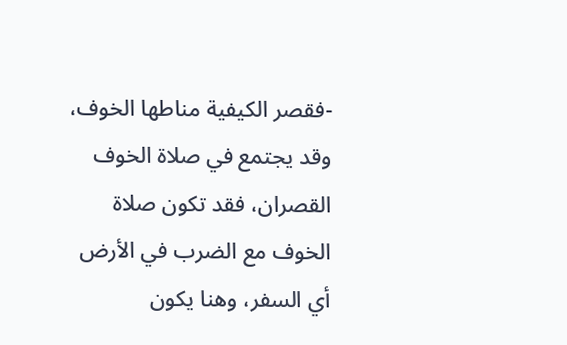-فقصر الكيفية مناطها الخوف، وقد يجتمع في صلاة الخوف القصران، فقد تكون صلاة الخوف مع الضرب في الأرض أي السفر، وهنا يكون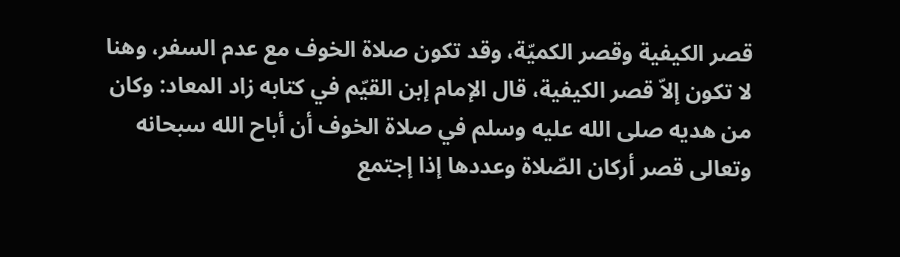قصر الكيفية وقصر الكميّة، وقد تكون صلاة الخوف مع عدم السفر، وهنا لا تكون إلاّ قصر الكيفية، قال الإمام إبن القيّم في كتابه زاد المعاد: وكان من هديه صلى الله عليه وسلم في صلاة الخوف أن أباح الله سبحانه وتعالى قصر أركان الصّلاة وعددها إذا إجتمع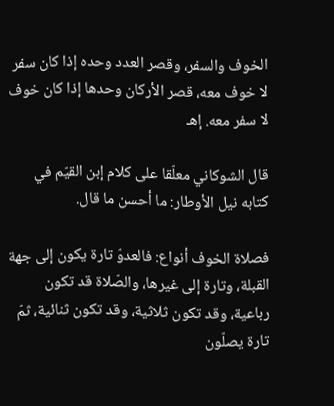الخوف والسفر، وقصر العدد وحده إذا كان سفر لا خوف معه، قصر الأركان وحدها إذا كان خوف لا سفر معه. إهـ

قال الشوكاني معلّقا على كلام إبن القيّم في كتابه نيل الأوطار: ما أحسن ما قال.

فصلاة الخوف أنواع: فالعدوّ تارة يكون إلى جهة القبلة، وتارة إلى غيرها، والصّلاة قد تكون رباعية، وقد تكون ثلاثية، وقد تكون ثنائية، ثمّ تارة يصلّون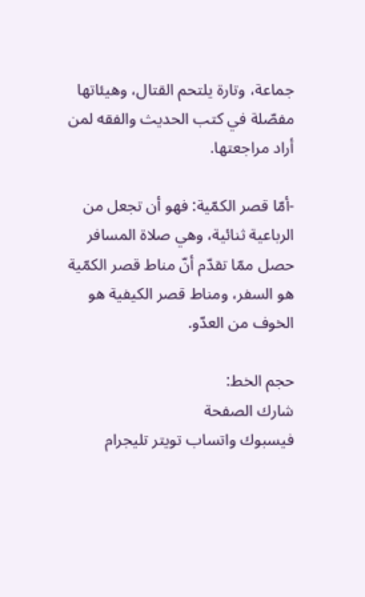جماعة، وتارة يلتحم القتال، وهيئاتها مفصّلة في كتب الحديث والفقه لمن أراد مراجعتها.

-أمّا قصر الكمّية: فهو أن تجعل من الرباعية ثنائية، وهي صلاة المسافر حصل ممّا تقدّم أنّ مناط قصر الكمّية هو السفر، ومناط قصر الكيفية هو الخوف من العدّو.

حجم الخط:
شارك الصفحة
فيسبوك واتساب تويتر تليجرام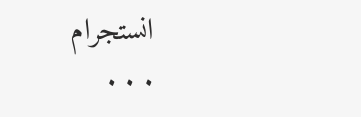انستجرام
. . .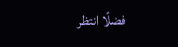فضلًا انتظر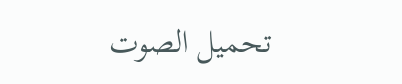تحميل الصوت